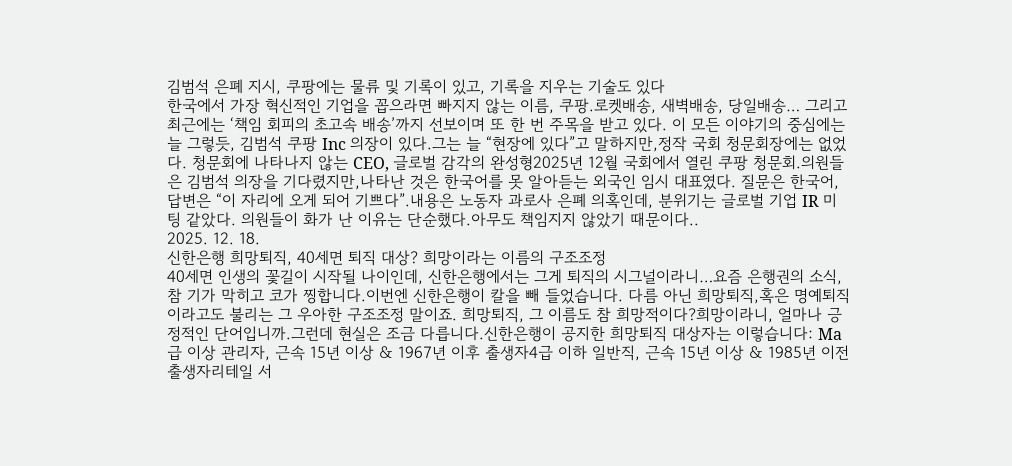김범석 은폐 지시, 쿠팡에는 물류 및 기록이 있고, 기록을 지우는 기술도 있다
한국에서 가장 혁신적인 기업을 꼽으라면 빠지지 않는 이름, 쿠팡.로켓배송, 새벽배송, 당일배송… 그리고 최근에는 ‘책임 회피의 초고속 배송’까지 선보이며 또 한 번 주목을 받고 있다. 이 모든 이야기의 중심에는 늘 그렇듯, 김범석 쿠팡 Inc 의장이 있다.그는 늘 “현장에 있다”고 말하지만,정작 국회 청문회장에는 없었다. 청문회에 나타나지 않는 CEO, 글로벌 감각의 완성형2025년 12월 국회에서 열린 쿠팡 청문회.의원들은 김범석 의장을 기다렸지만,나타난 것은 한국어를 못 알아듣는 외국인 임시 대표였다. 질문은 한국어, 답변은 “이 자리에 오게 되어 기쁘다”.내용은 노동자 과로사 은폐 의혹인데, 분위기는 글로벌 기업 IR 미팅 같았다. 의원들이 화가 난 이유는 단순했다.아무도 책임지지 않았기 때문이다..
2025. 12. 18.
신한은행 희망퇴직, 40세면 퇴직 대상? 희망이라는 이름의 구조조정
40세면 인생의 꽃길이 시작될 나이인데, 신한은행에서는 그게 퇴직의 시그널이라니…요즘 은행권의 소식, 참 기가 막히고 코가 찡합니다.이번엔 신한은행이 칼을 빼 들었습니다. 다름 아닌 희망퇴직,혹은 명예퇴직이라고도 불리는 그 우아한 구조조정 말이죠. 희망퇴직, 그 이름도 참 희망적이다?희망이라니, 얼마나 긍정적인 단어입니까.그런데 현실은 조금 다릅니다.신한은행이 공지한 희망퇴직 대상자는 이렇습니다: Ma급 이상 관리자, 근속 15년 이상 & 1967년 이후 출생자4급 이하 일반직, 근속 15년 이상 & 1985년 이전 출생자리테일 서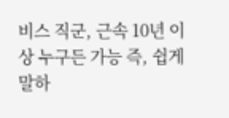비스 직군, 근속 10년 이상 누구든 가능 즉, 쉽게 말하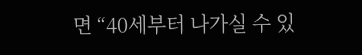면 “40세부터 나가실 수 있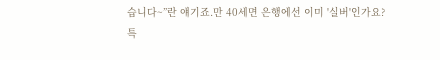습니다~”란 얘기죠.만 40세면 은행에선 이미 '실버'인가요? 특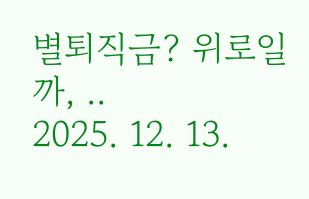별퇴직금? 위로일까, ..
2025. 12. 13.